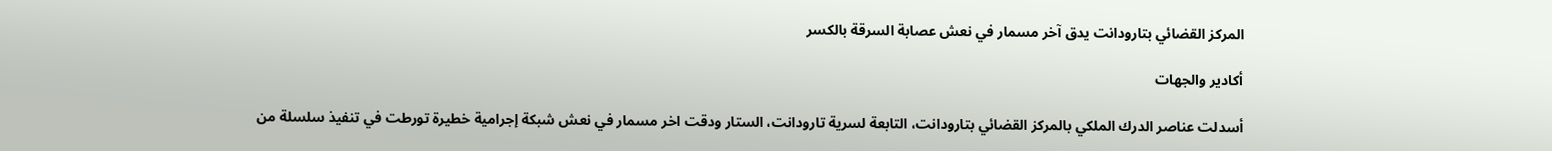المركز القضائي بتارودانت يدق آخر مسمار في نعش عصابة السرقة بالكسر

أكادير والجهات

أسدلت عناصر الدرك الملكي بالمركز القضائي بتارودانت، التابعة لسرية تارودانت، الستار ودقت اخر مسمار في نعش شبكة إجرامية خطيرة تورطت في تنفيذ سلسلة من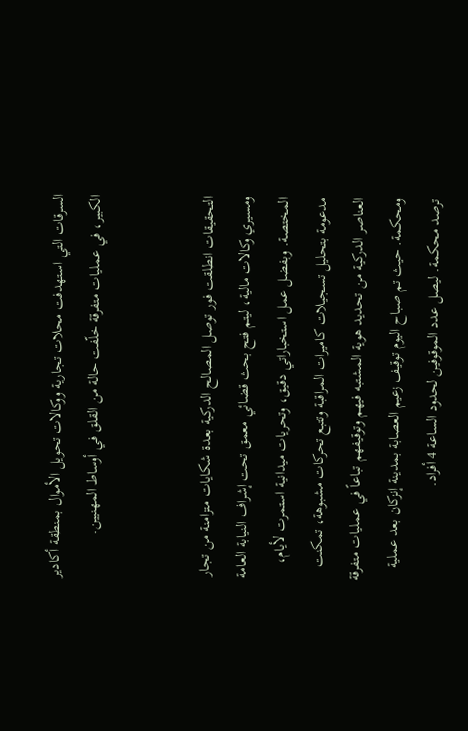السرقات التي استهدفت محلات تجارية ووكالات تحويل الأموال بمنطقة أكادير الكبير، في عمليات متفرقة خلّفت حالة من القلق في أوساط المهنيين.


التحقيقات انطلقت فور توصل المصالح الدركية بعدة شكايات متزامنة من تجار ومسيري وكالات مالية، ليتم فتح بحث قضائي معمق تحت إشراف النيابة العامة المختصة. وبفضل عمل استخباراتي دقيق، وتحريات ميدانية استمرت لأيام، مدعومة بتحليل تسجيلات كاميرات المراقبة وتتبع تحركات مشبوهة، تمكنت العناصر الدركية من تحديد هوية المشتبه فيهم وتوقيفهم تباعاً في عمليات متفرقة ومحكمة. حيث تم صباح اليوم توقيف زعيم العصابة بمدينة إنزكان بعد عملية ترصد محكمة. ليصل عدد الموقوفين لحدود الساعة 4 أفراد.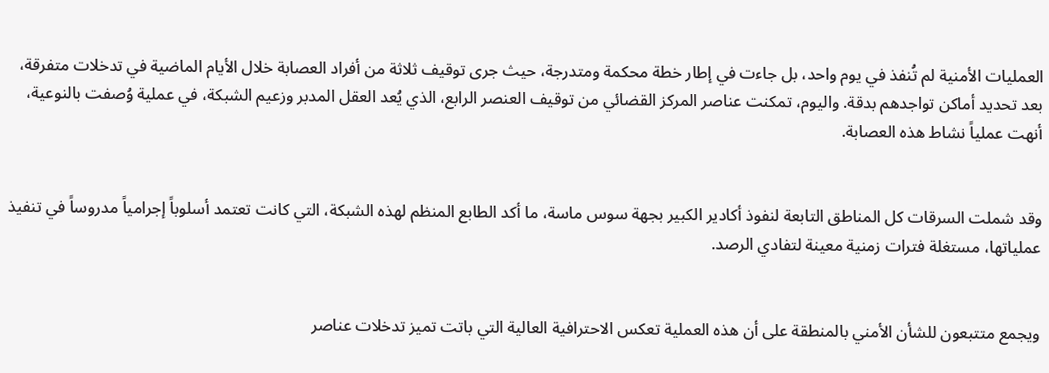العمليات الأمنية لم تُنفذ في يوم واحد، بل جاءت في إطار خطة محكمة ومتدرجة، حيث جرى توقيف ثلاثة من أفراد العصابة خلال الأيام الماضية في تدخلات متفرقة، بعد تحديد أماكن تواجدهم بدقة. واليوم، تمكنت عناصر المركز القضائي من توقيف العنصر الرابع، الذي يُعد العقل المدبر وزعيم الشبكة، في عملية وُصفت بالنوعية، أنهت عملياً نشاط هذه العصابة.


وقد شملت السرقات كل المناطق التابعة لنفوذ أكادير الكبير بجهة سوس ماسة، ما أكد الطابع المنظم لهذه الشبكة، التي كانت تعتمد أسلوباً إجرامياً مدروساً في تنفيذ عملياتها، مستغلة فترات زمنية معينة لتفادي الرصد.


ويجمع متتبعون للشأن الأمني بالمنطقة على أن هذه العملية تعكس الاحترافية العالية التي باتت تميز تدخلات عناصر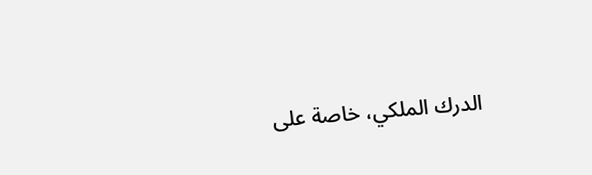الدرك الملكي، خاصة على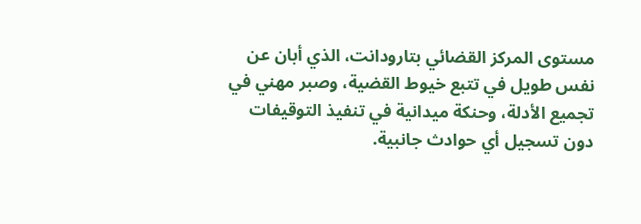مستوى المركز القضائي بتارودانت، الذي أبان عن نفس طويل في تتبع خيوط القضية، وصبر مهني في تجميع الأدلة، وحنكة ميدانية في تنفيذ التوقيفات دون تسجيل أي حوادث جانبية.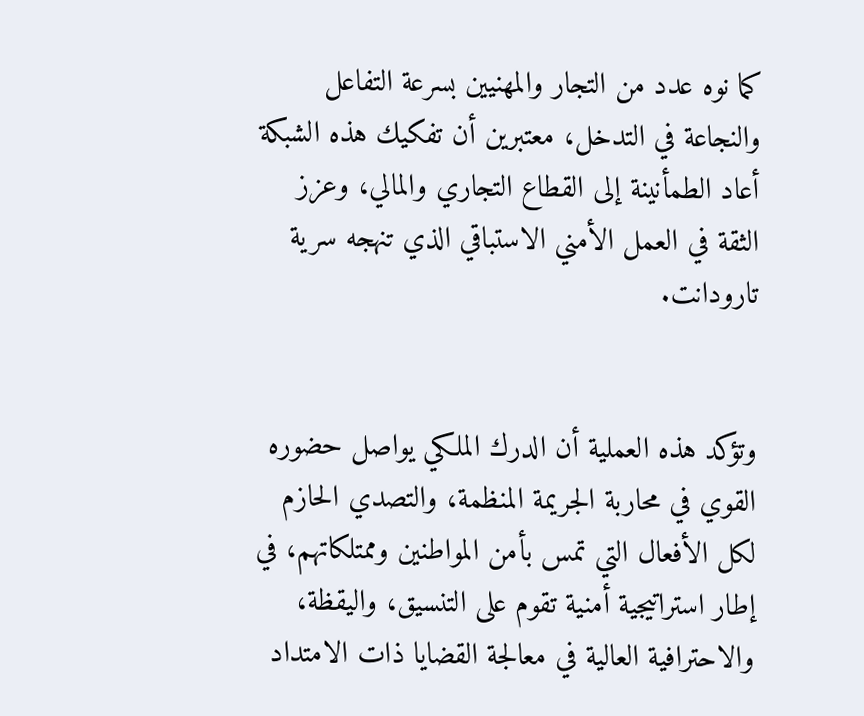كما نوه عدد من التجار والمهنيين بسرعة التفاعل والنجاعة في التدخل، معتبرين أن تفكيك هذه الشبكة أعاد الطمأنينة إلى القطاع التجاري والمالي، وعزز الثقة في العمل الأمني الاستباقي الذي تنهجه سرية تارودانت.


وتؤكد هذه العملية أن الدرك الملكي يواصل حضوره القوي في محاربة الجريمة المنظمة، والتصدي الحازم لكل الأفعال التي تمس بأمن المواطنين وممتلكاتهم، في إطار استراتيجية أمنية تقوم على التنسيق، واليقظة، والاحترافية العالية في معالجة القضايا ذات الامتداد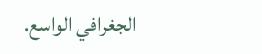الجغرافي الواسع.